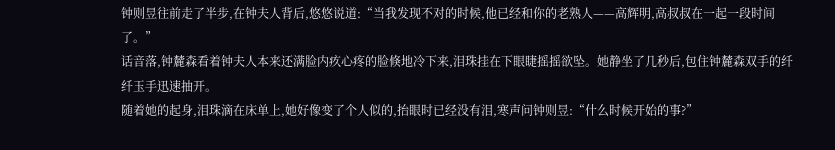钟则昱往前走了半步,在钟夫人背后,悠悠说道:“当我发现不对的时候,他已经和你的老熟人——高辉明,高叔叔在一起一段时间了。”
话音落,钟麓森看着钟夫人本来还满脸内疚心疼的脸倏地冷下来,泪珠挂在下眼睫摇摇欲坠。她静坐了几秒后,包住钟麓森双手的纤纤玉手迅速抽开。
随着她的起身,泪珠滴在床单上,她好像变了个人似的,抬眼时已经没有泪,寒声问钟则昱:“什么时候开始的事?”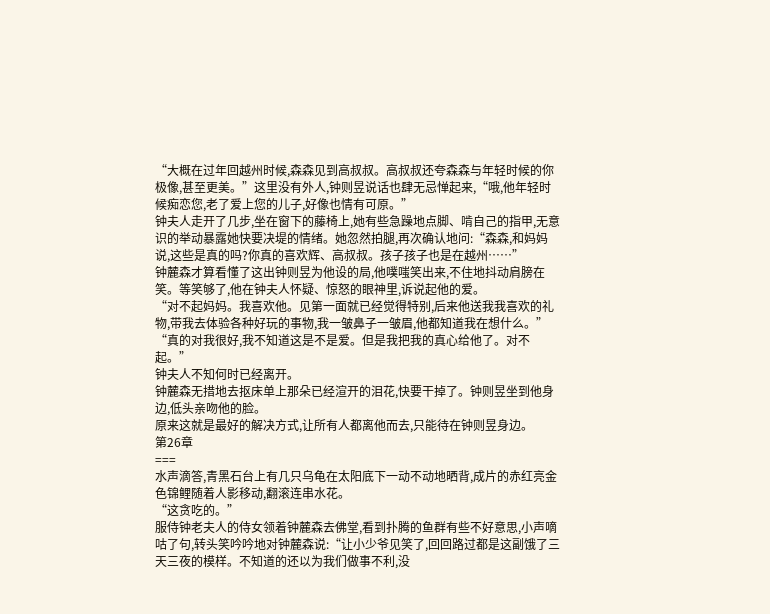“大概在过年回越州时候,森森见到高叔叔。高叔叔还夸森森与年轻时候的你极像,甚至更美。”这里没有外人,钟则昱说话也肆无忌惮起来,“哦,他年轻时候痴恋您,老了爱上您的儿子,好像也情有可原。”
钟夫人走开了几步,坐在窗下的藤椅上,她有些急躁地点脚、啃自己的指甲,无意识的举动暴露她快要决堤的情绪。她忽然拍腿,再次确认地问:“森森,和妈妈说,这些是真的吗?你真的喜欢辉、高叔叔。孩子孩子也是在越州……”
钟麓森才算看懂了这出钟则昱为他设的局,他噗嗤笑出来,不住地抖动肩膀在笑。等笑够了,他在钟夫人怀疑、惊怒的眼神里,诉说起他的爱。
“对不起妈妈。我喜欢他。见第一面就已经觉得特别,后来他送我我喜欢的礼物,带我去体验各种好玩的事物,我一皱鼻子一皱眉,他都知道我在想什么。”
“真的对我很好,我不知道这是不是爱。但是我把我的真心给他了。对不起。”
钟夫人不知何时已经离开。
钟麓森无措地去抠床单上那朵已经渲开的泪花,快要干掉了。钟则昱坐到他身边,低头亲吻他的脸。
原来这就是最好的解决方式,让所有人都离他而去,只能待在钟则昱身边。
第26章
===
水声滴答,青黑石台上有几只乌龟在太阳底下一动不动地晒背,成片的赤红亮金色锦鲤随着人影移动,翻滚连串水花。
“这贪吃的。”
服侍钟老夫人的侍女领着钟麓森去佛堂,看到扑腾的鱼群有些不好意思,小声嘀咕了句,转头笑吟吟地对钟麓森说:“让小少爷见笑了,回回路过都是这副饿了三天三夜的模样。不知道的还以为我们做事不利,没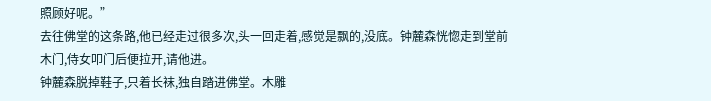照顾好呢。”
去往佛堂的这条路,他已经走过很多次,头一回走着,感觉是飘的,没底。钟麓森恍惚走到堂前木门,侍女叩门后便拉开,请他进。
钟麓森脱掉鞋子,只着长袜,独自踏进佛堂。木雕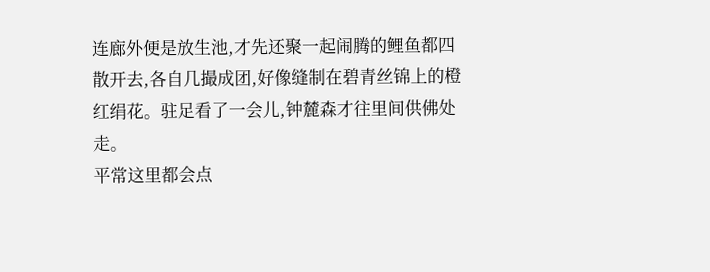连廊外便是放生池,才先还聚一起闹腾的鲤鱼都四散开去,各自几撮成团,好像缝制在碧青丝锦上的橙红绢花。驻足看了一会儿,钟麓森才往里间供佛处走。
平常这里都会点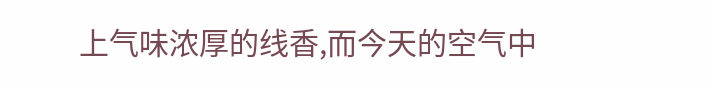上气味浓厚的线香,而今天的空气中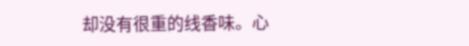却没有很重的线香味。心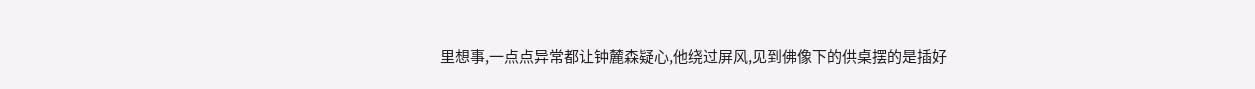里想事,一点点异常都让钟麓森疑心,他绕过屏风,见到佛像下的供桌摆的是插好